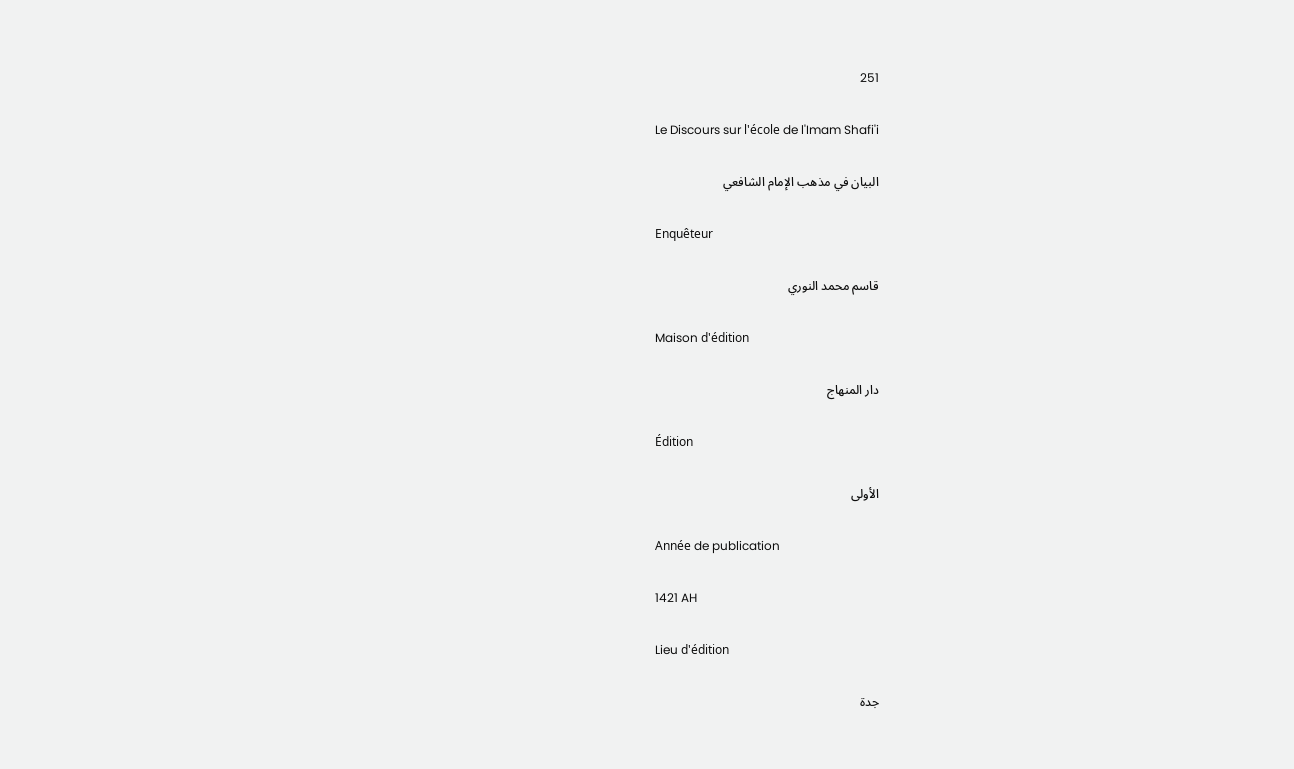251

Le Discours sur l'école de l'Imam Shafi'i

البيان في مذهب الإمام الشافعي

Enquêteur

قاسم محمد النوري

Maison d'édition

دار المنهاج

Édition

الأولى

Année de publication

1421 AH

Lieu d'édition

جدة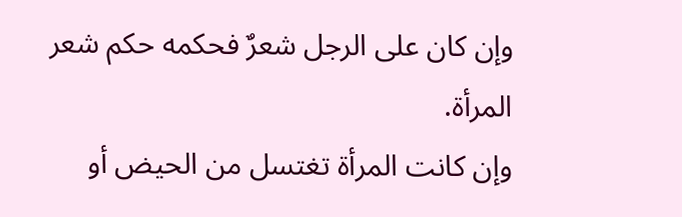وإن كان على الرجل شعرٌ فحكمه حكم شعر المرأة.
وإن كانت المرأة تغتسل من الحيض أو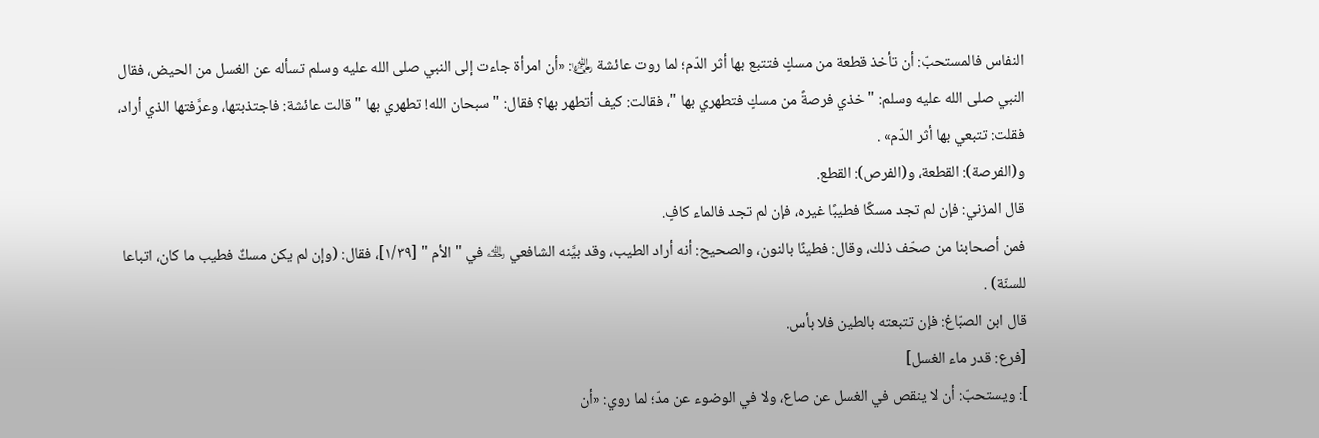النفاس فالمستحبّ: أن تأخذ قطعة من مسكٍ فتتبع بها أثر الدّم؛ لما روت عائشة ﵂: «أن امرأة جاءت إلى النبي صلى الله عليه وسلم تسأله عن الغسل من الحيض، فقال النبي صلى الله عليه وسلم: " خذي فرصةً من مسكٍ فتطهري بها "، فقالت: كيف أتطهر بها؟ فقال: " سبحان الله! تطهري بها " قالت عائشة: فاجتذبتها، وعرَّفتها الذي أراد، فقلت: تتبعي بها أثر الدّم» .
و(الفرصة): القطعة، و(الفرص): القطع.
قال المزني: فإن لم تجد مسكًا فطيبًا غيره، فإن لم تجد فالماء كافٍ.
فمن أصحابنا من صحّف ذلك، وقال: فطينًا بالنون، والصحيح: أنه أراد الطيب، وقد بيَّنه الشافعي ﵀ في " الأم " [١/٣٩]، فقال: (وإن لم يكن مسكٌ فطيب ما كان، اتباعا للسنّة) .
قال ابن الصبّاغ: فإن تتبعته بالطين فلا بأس.
[فرع: قدر ماء الغسل]
]: ويستحبّ: أن لا ينقص في الغسل عن صاع، ولا في الوضوء عن مدّ؛ لما روي: «أن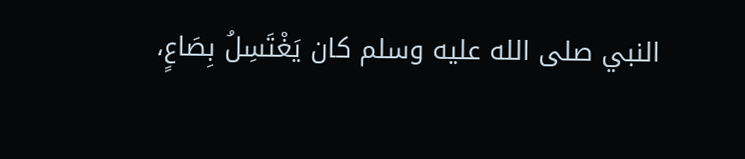النبي صلى الله عليه وسلم كان يَغْتَسِلُ بِصَاعٍ،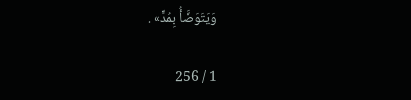وَيَتَوَضَّأُ بِمُدٍّ» .

1 / 256